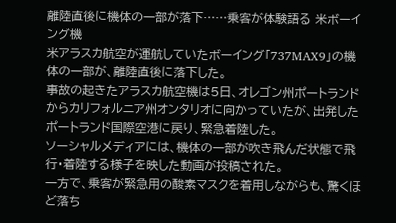離陸直後に機体の一部が落下……乗客が体験語る 米ボーイング機
米アラスカ航空が運航していたボーイング「737MAX9」の機体の一部が、離陸直後に落下した。
事故の起きたアラスカ航空機は5日、オレゴン州ポートランドからカリフォルニア州オンタリオに向かっていたが、出発したポートランド国際空港に戻り、緊急着陸した。
ソーシャルメディアには、機体の一部が吹き飛んだ状態で飛行・着陸する様子を映した動画が投稿された。
一方で、乗客が緊急用の酸素マスクを着用しながらも、驚くほど落ち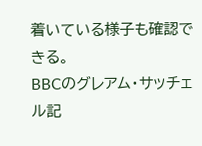着いている様子も確認できる。
BBCのグレアム・サッチェル記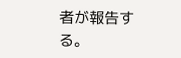者が報告する。